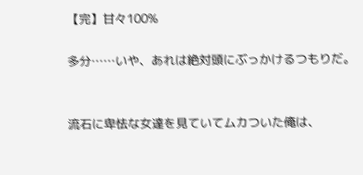【完】甘々100%

多分……いや、あれは絶対頭にぶっかけるつもりだ。


流石に卑怯な女達を見ていてムカついた俺は、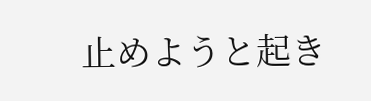止めようと起き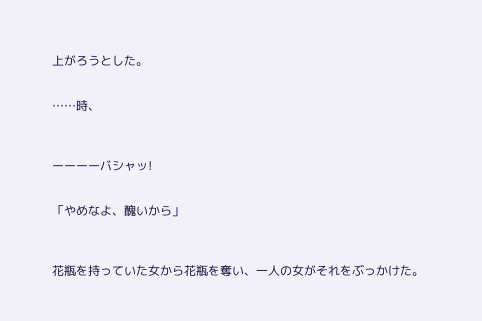上がろうとした。


……時、



ーーーーバシャッ!


「やめなよ、醜いから」



花瓶を持っていた女から花瓶を奪い、一人の女がそれをぶっかけた。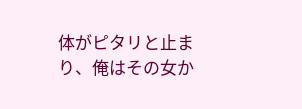体がピタリと止まり、俺はその女か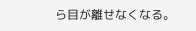ら目が離せなくなる。